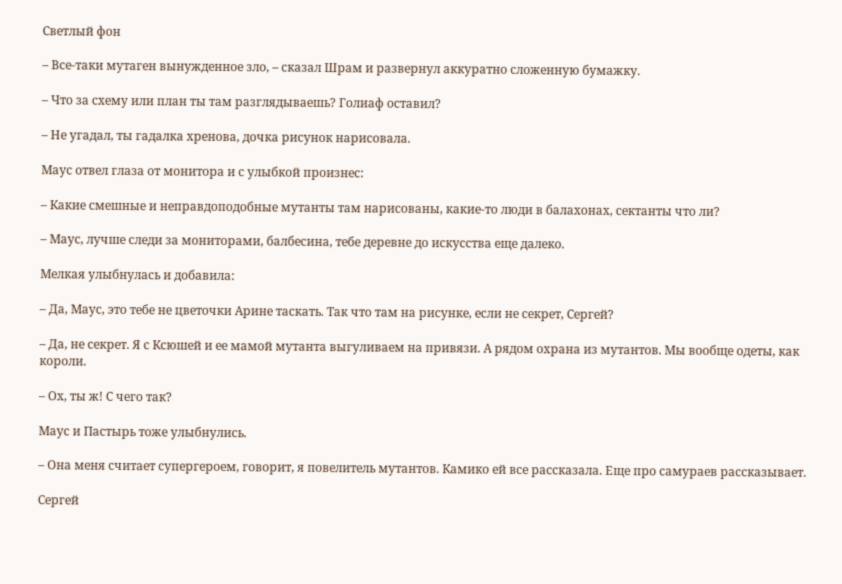Светлый фон

– Все-таки мутаген вынужденное зло, – сказал Шрам и развернул аккуратно сложенную бумажку.

– Что за схему или план ты там разглядываешь? Голиаф оставил?

– Не угадал, ты гадалка хренова, дочка рисунок нарисовала.

Маус отвел глаза от монитора и с улыбкой произнес:

– Какие смешные и неправдоподобные мутанты там нарисованы, какие-то люди в балахонах, сектанты что ли?

– Маус, лучше следи за мониторами, балбесина, тебе деревне до искусства еще далеко.

Мелкая улыбнулась и добавила:

– Да, Маус, это тебе не цветочки Арине таскать. Так что там на рисунке, если не секрет, Сергей?

– Да, не секрет. Я с Ксюшей и ее мамой мутанта выгуливаем на привязи. А рядом охрана из мутантов. Мы вообще одеты, как короли.

– Ох, ты ж! С чего так?

Маус и Пастырь тоже улыбнулись.

– Она меня считает супергероем, говорит, я повелитель мутантов. Камико ей все рассказала. Еще про самураев рассказывает.

Сергей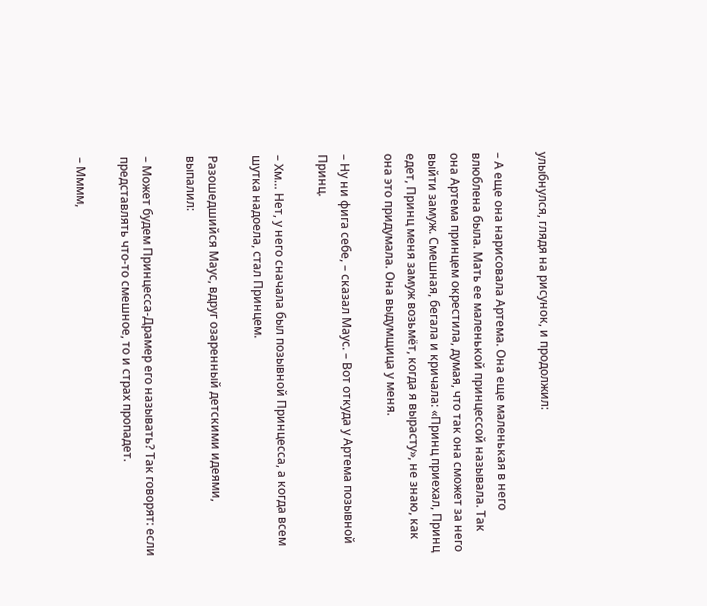улыбнулся, глядя на рисунок, и продолжил:

– А еще она нарисовала Артема. Она еще маленькая в него влюблена была. Мать ее маленькой принцессой называла. Так она Артема принцем окрестила, думая, что так она сможет за него выйти замуж. Смешная, бегала и кричала: «Принц приехал, Принц едет, Принц меня замуж возьмёт, когда я вырасту», не знаю, как она это придумала. Она выдумщица у меня.

– Ну ни фига себе, – сказал Маус. – Вот откуда у Артема позывной Принц.

– Хм… Нет, у него сначала был позывной Принцесса, а когда всем шутка надоела, стал Принцем.

Разошедшийся Маус, вдруг озаренный детскими идеями, выпалил:

– Может будем Принцесса-Драмер его называть? Так говорят: если представлять что-то смешное, то и страх пропадет.

– Мммм,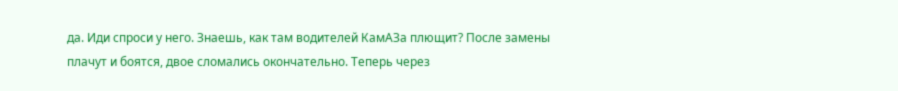да. Иди спроси у него. Знаешь, как там водителей КамАЗа плющит? После замены плачут и боятся, двое сломались окончательно. Теперь через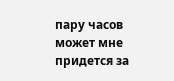пару часов может мне придется за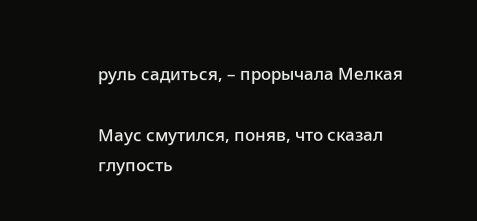руль садиться, – прорычала Мелкая

Маус смутился, поняв, что сказал глупость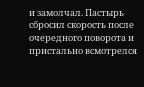и замолчал. Пастырь сбросил скорость после очередного поворота и пристально всмотрелся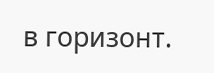в горизонт.